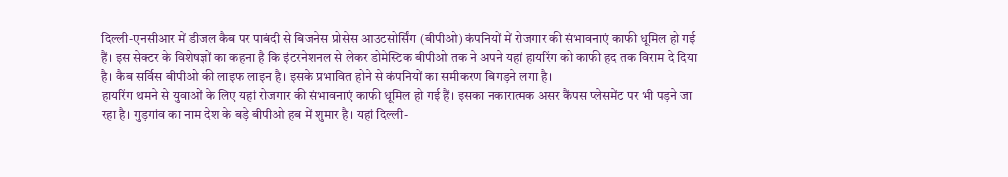दिल्ली-एनसीआर में डीजल कैब पर पाबंदी से बिजनेस प्रोसेस आउटसोर्सिंग (बीपीओ) कंपनियों में रोजगार की संभावनाएं काफी धूमिल हो गई हैं। इस सेक्टर के विशेषज्ञों का कहना है कि इंटरनेशनल से लेकर डोमेस्टिक बीपीओ तक ने अपने यहां हायरिंग को काफी हद तक विराम दे दिया है। कैब सर्विस बीपीओ की लाइफ लाइन है। इसके प्रभावित होने से कंपनियों का समीकरण बिगड़ने लगा है।
हायरिंग थमने से युवाओं के लिए यहां रोजगार की संभावनाएं काफी धूमिल हो गई हैं। इसका नकारात्मक असर कैंपस प्लेसमेंट पर भी पड़ने जा रहा है। गुड़गांव का नाम देश के बड़े बीपीओ हब में शुमार है। यहां दिल्ली-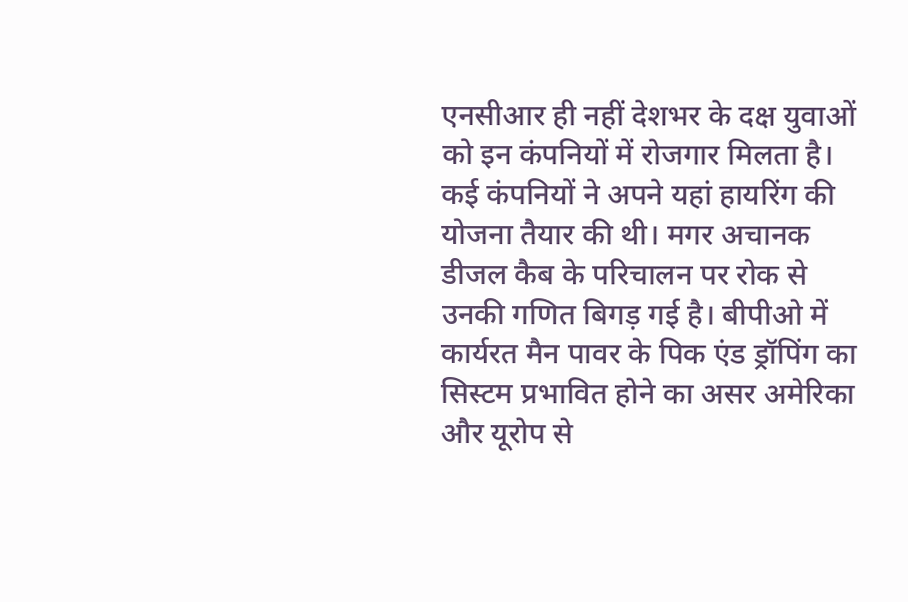एनसीआर ही नहीं देशभर के दक्ष युवाओं को इन कंपनियों में रोजगार मिलता है। कई कंपनियों ने अपने यहां हायरिंग की योजना तैयार की थी। मगर अचानक डीजल कैब के परिचालन पर रोक से उनकी गणित बिगड़ गई है। बीपीओ में कार्यरत मैन पावर के पिक एंड ड्रॉपिंग का सिस्टम प्रभावित होने का असर अमेरिका और यूरोप से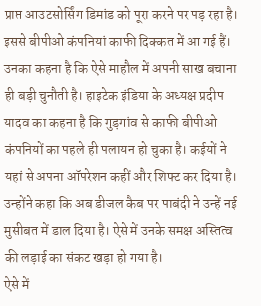प्राप्त आउटसोर्सिंग डिमांड को पूरा करने पर पड़ रहा है।
इससे बीपीओ कंपनियां काफी दिक्कत में आ गई हैं। उनका कहना है कि ऐसे माहौल में अपनी साख बचाना ही बड़ी चुनौती है। हाइटेक इंडिया के अध्यक्ष प्रदीप यादव का कहना है कि गुड़गांव से काफी बीपीओ कंपनियों का पहले ही पलायन हो चुका है। कईयों ने यहां से अपना ऑपरेशन कहीं और शिफ्ट कर दिया है। उन्होंने कहा कि अब डीजल कैब पर पाबंदी ने उन्हें नई मुसीबत में डाल दिया है। ऐसे में उनके समक्ष अस्तित्व की लड़ाई का संकट खड़ा हो गया है।
ऐसे में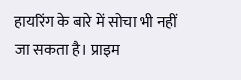हायरिंग के बारे में सोचा भी नहीं जा सकता है। प्राइम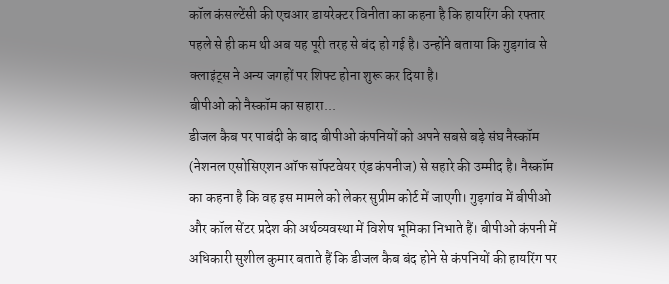कॉल कंसल्टेंसी की एचआर डायरेक्टर विनीता का कहना है कि हायरिंग की रफ्तार पहले से ही कम थी अब यह पूरी तरह से बंद हो गई है। उन्होंने बताया कि गुड़गांव से क्लाइंट्स ने अन्य जगहों पर शिफ्ट होना शुरू कर दिया है।
बीपीओ को नैस्कॉम का सहारा...
डीजल कैब पर पाबंदी के बाद बीपीओ कंपनियों को अपने सबसे बड़े संघ नैस्कॉम (नेशनल एसोसिएशन ऑफ सॉफ्टवेयर एंड कंपनीज) से सहारे की उम्मीद है। नैस्कॉम का कहना है कि वह इस मामले को लेकर सुप्रीम कोर्ट में जाएगी। गुड़गांव में बीपीओ और कॉल सेंटर प्रदेश की अर्थव्यवस्था में विशेष भूमिका निभाते हैं। बीपीओ कंपनी में अधिकारी सुशील कुमार बताते हैं कि डीजल कैब बंद होने से कंपनियों की हायरिंग पर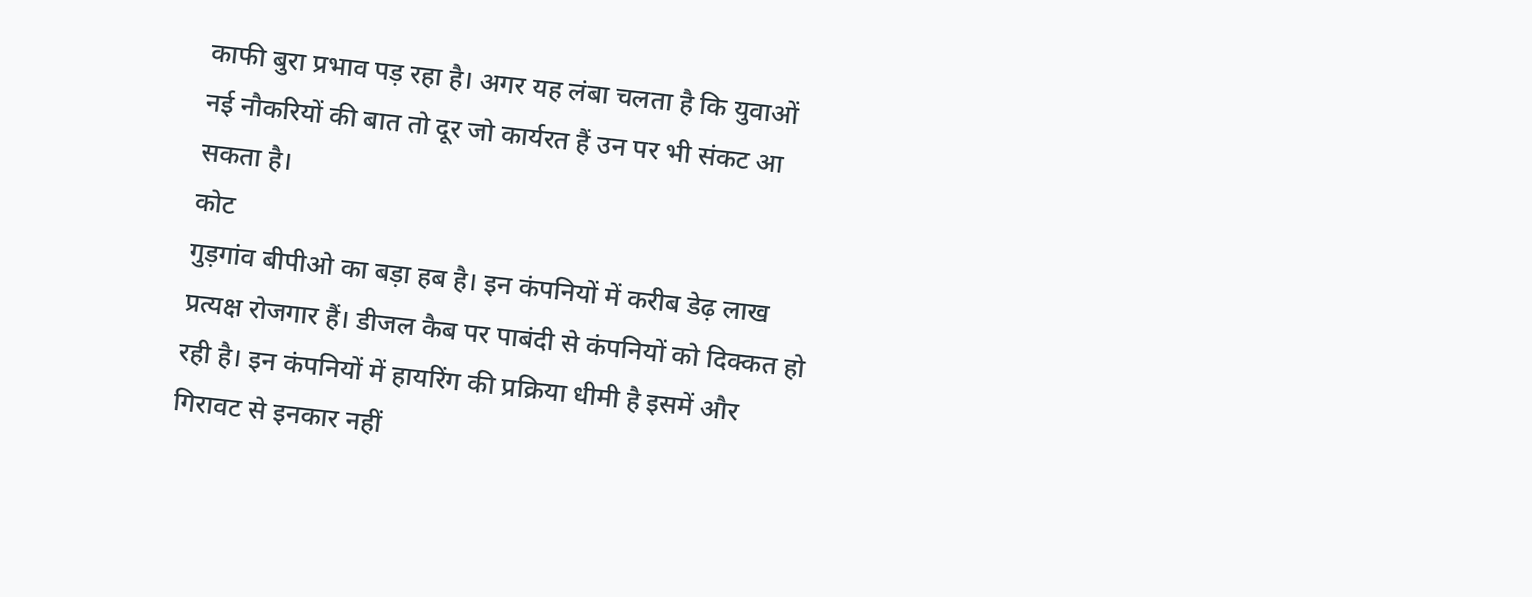काफी बुरा प्रभाव पड़ रहा है। अगर यह लंबा चलता है कि युवाओं नई नौकरियों की बात तो दूर जो कार्यरत हैं उन पर भी संकट आ सकता है।
कोट
गुड़गांव बीपीओ का बड़ा हब है। इन कंपनियों में करीब डेढ़ लाख प्रत्यक्ष रोजगार हैं। डीजल कैब पर पाबंदी से कंपनियों को दिक्कत हो रही है। इन कंपनियों में हायरिंग की प्रक्रिया धीमी है इसमें और गिरावट से इनकार नहीं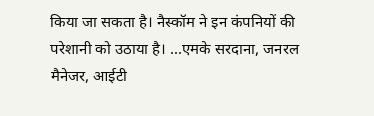किया जा सकता है। नैस्कॉम ने इन कंपनियों की परेशानी को उठाया है। ...एमके सरदाना, जनरल मैनेजर, आईटी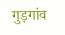गुड़गांव